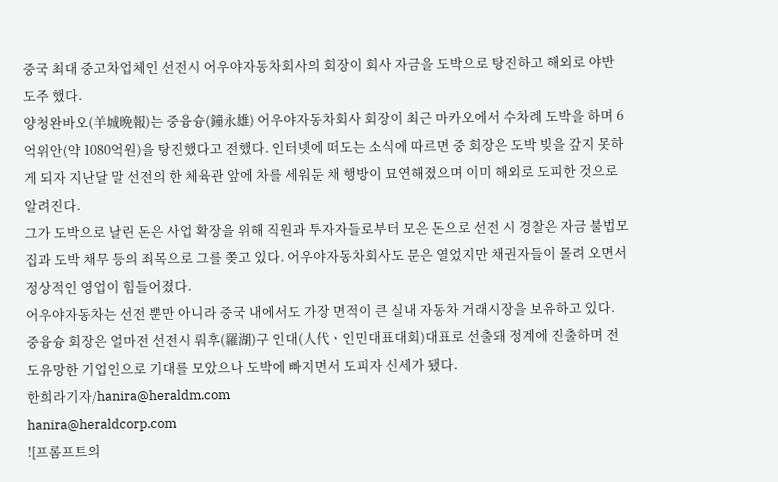중국 최대 중고차업체인 선전시 어우야자동차회사의 회장이 회사 자금을 도박으로 탕진하고 해외로 야반도주 했다.
양청완바오(羊城晩報)는 중융슝(鐘永雄) 어우야자동차회사 회장이 최근 마카오에서 수차례 도박을 하며 6억위안(약 1080억원)을 탕진했다고 전했다. 인터넷에 떠도는 소식에 따르면 중 회장은 도박 빚을 갚지 못하게 되자 지난달 말 선전의 한 체육관 앞에 차를 세워둔 채 행방이 묘연해졌으며 이미 해외로 도피한 것으로 알려진다.
그가 도박으로 날린 돈은 사업 확장을 위해 직원과 투자자들로부터 모은 돈으로 선전 시 경찰은 자금 불법모집과 도박 채무 등의 죄목으로 그를 쫒고 있다. 어우야자동차회사도 문은 열었지만 채권자들이 몰려 오면서 정상적인 영업이 힘들어졌다.
어우야자동차는 선전 뿐만 아니라 중국 내에서도 가장 면적이 큰 실내 자동차 거래시장을 보유하고 있다. 중융슝 회장은 얼마전 선전시 뤄후(羅湖)구 인대(人代ㆍ인민대표대회)대표로 선출돼 정계에 진출하며 전도유망한 기업인으로 기대를 모았으나 도박에 빠지면서 도피자 신세가 됐다.
한희라기자/hanira@heraldm.com
hanira@heraldcorp.com
![프롬프트의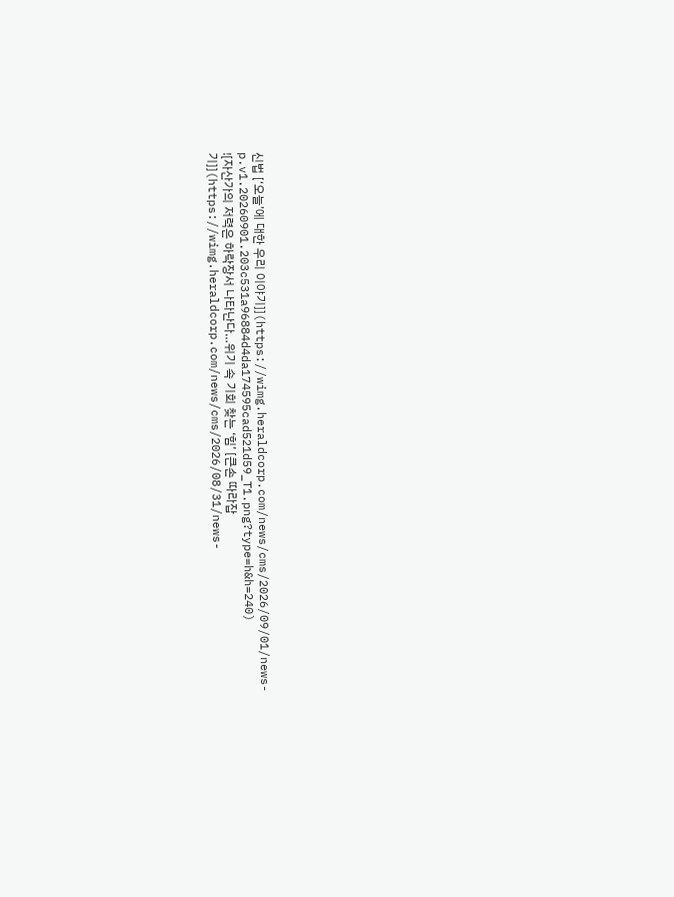신법 [‘오늘’에 대한 우리 이야기]](https://wimg.heraldcorp.com/news/cms/2026/09/01/news-p.v1.20260901.203c531a96884d4da174595cad521d59_T1.png?type=h&h=240)
![자산가의 저력은 하락장서 나타난다…위기 속 기회 찾는 ‘힘’ [큰손 따라잡기]](https://wimg.heraldcorp.com/news/cms/2026/08/31/news-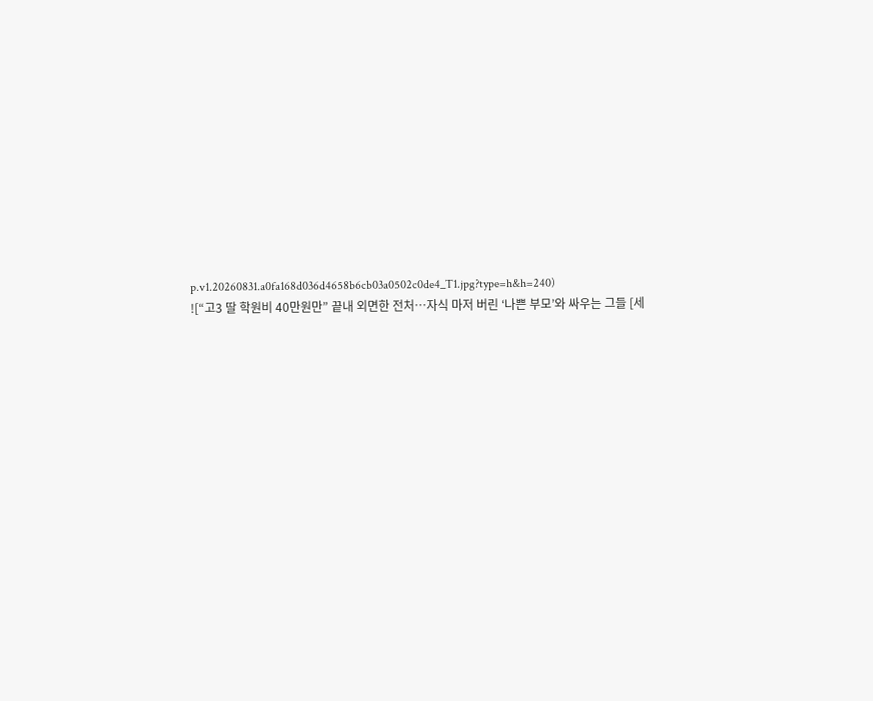p.v1.20260831.a0fa168d036d4658b6cb03a0502c0de4_T1.jpg?type=h&h=240)
![“고3 딸 학원비 40만원만” 끝내 외면한 전처…자식 마저 버린 ‘나쁜 부모’와 싸우는 그들 [세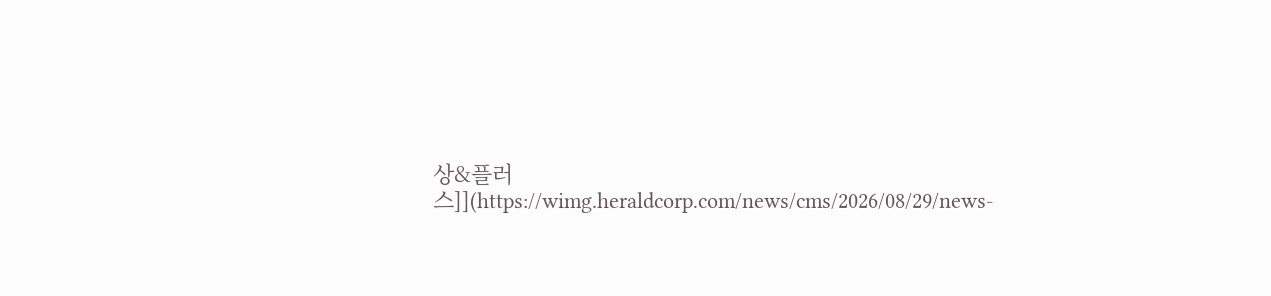상&플러스]](https://wimg.heraldcorp.com/news/cms/2026/08/29/news-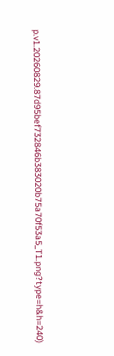p.v1.20260829.87d95bef732846b383020b75a70f53a5_T1.png?type=h&h=240)